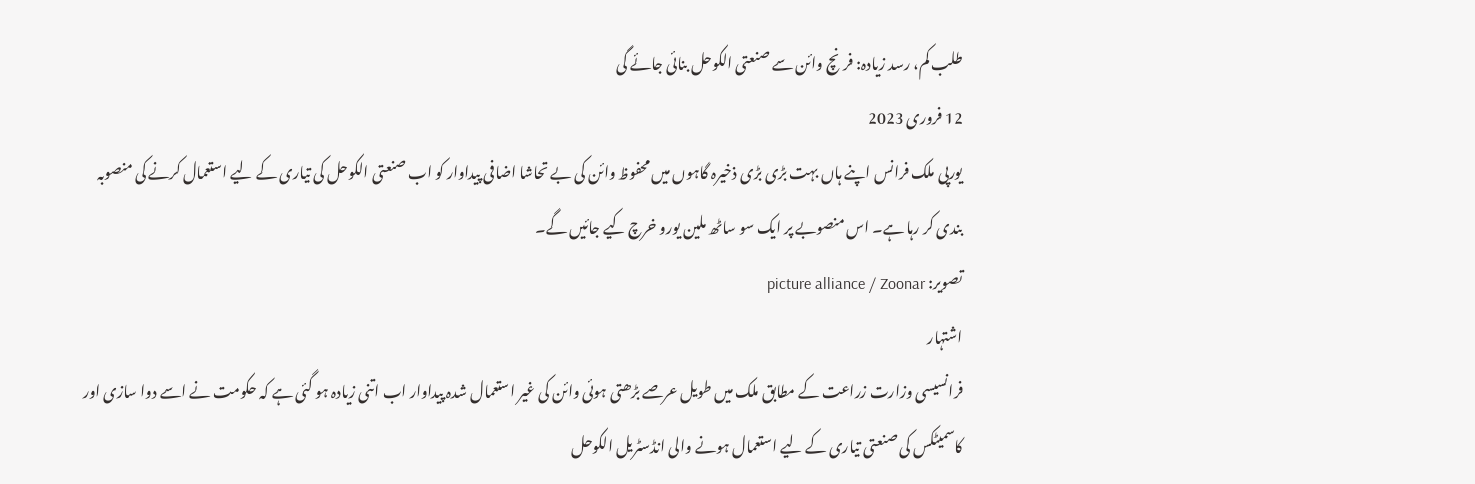طلب کم، رسد زیادہ: فرنچ وائن سے صنعتی الکوحل بنائی جائے گی
12 فروری 2023
یورپی ملک فرانس اپنے ہاں بہت بڑی بڑی ذخیرہ گاہوں میں محفوظ وائن کی بے تحاشا اضافی پیداوار کو اب صنعتی الکوحل کی تیاری کے لیے استعمال کرنے کی منصوبہ بندی کر رہا ہے۔ اس منصوبے پر ایک سو ساٹھ ملین یورو خرچ کیے جائیں گے۔
تصویر: picture alliance / Zoonar
اشتہار
فرانسیسی وزارت زراعت کے مطابق ملک میں طویل عرصے بڑھتی ہوئی وائن کی غیر استعمال شدہ پیداوار اب اتنی زیادہ ہو گئی ہے کہ حکومت نے اسے دوا سازی اور کاسمیٹکس کی صنعتی تیاری کے لیے استعمال ہونے والی انڈسٹریل الکوحل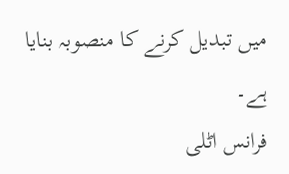میں تبدیل کرنے کا منصوبہ بنایا ہے۔
فرانس اٹلی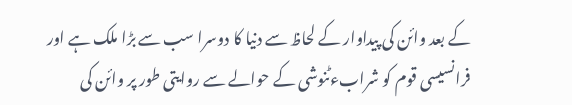کے بعد وائن کی پیداوار کے لحاظ سے دنیا کا دوسرا سب سے بڑا ملک ہے اور فرانسیسی قوم کو شرابءٹنوشی کے حوالے سے روایتی طور پر وائن کی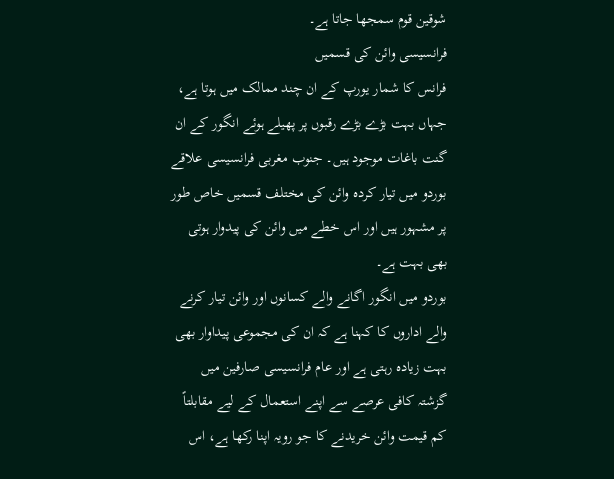شوقین قوم سمجھا جاتا ہے۔
فرانسیسی وائن کی قسمیں
فرانس کا شمار یورپ کے ان چند ممالک میں ہوتا ہے، جہاں بہت بڑے بڑے رقبوں پر پھیلے ہوئے انگور کے ان گنت باغات موجود ہیں۔ جنوب مغربی فرانسیسی علاقے بوردو میں تیار کردہ وائن کی مختلف قسمیں خاص طور پر مشہور ہیں اور اس خطے میں وائن کی پیدوار ہوتی بھی بہت ہے۔
بوردو میں انگور اگانے والے کسانوں اور وائن تیار کرنے والے اداروں کا کہنا ہے کہ ان کی مجموعی پیداوار بھی بہت زیادہ رہتی ہے اور عام فرانسیسی صارفین میں گزشتہ کافی عرصے سے اپنے استعمال کے لیے مقابلتاً کم قیمت وائن خریدنے کا جو رویہ اپنا رکھا ہے، اس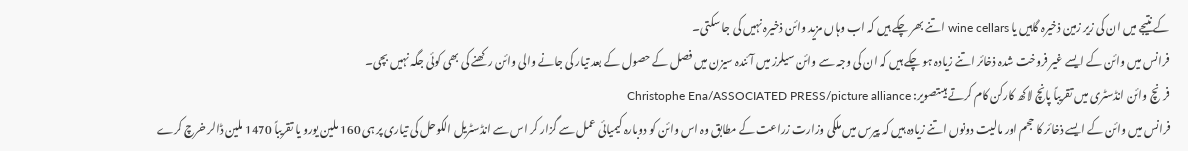کے نتیجے میں ان کی زیر زمین ذخیرہ گاہیں یا wine cellars اتنے بھر چکے ہیں کہ اب وہاں مزید وائن ذخیرہ نہیں کی جا سکتی۔
فرانس میں وائن کے ایسے غیر فروخت شدہ ذخائر اتنے زیادہ ہو چکے ہیں کہ ان کی وجہ سے وائن سیلرز میں آئندہ سیزن میں فصل کے حصول کے بعد تیار کی جانے والی وائن رکھنے کی بھی کوئی جگہ نہیں بچی۔
فرنچ وائن انڈسٹری میں تقریباً پانچ لاکھ کارکن کام کرتے ہیںتصویر: Christophe Ena/ASSOCIATED PRESS/picture alliance
فرانس میں وائن کے ایسے ذخائر کا حجم اور مالیت دونوں اتنے زیادہ ہیں کہ پیرس میں ملکی وزارت زراعت کے مطابق وہ اس وائن کو دوبارہ کیمیائی عمل سے گزار کر اس سے انڈسٹریل الکوحل کی تیاری پر ہی 160 ملین یورو یا تقریباً 1470 ملین ڈالر خرچ کرے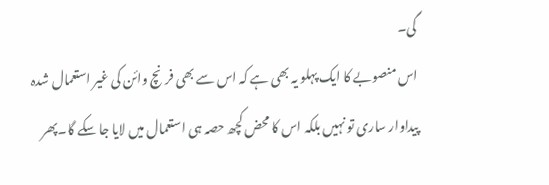گی۔
اس منصوبے کا ایک پہلو یہ بھی ہے کہ اس سے بھی فرنچ وائن کی غیر استعمال شدہ پیداوار ساری تو نہیں بلکہ اس کا محض کچھ حصہ ہی استعمال میں لایا جا سکے گا۔پھر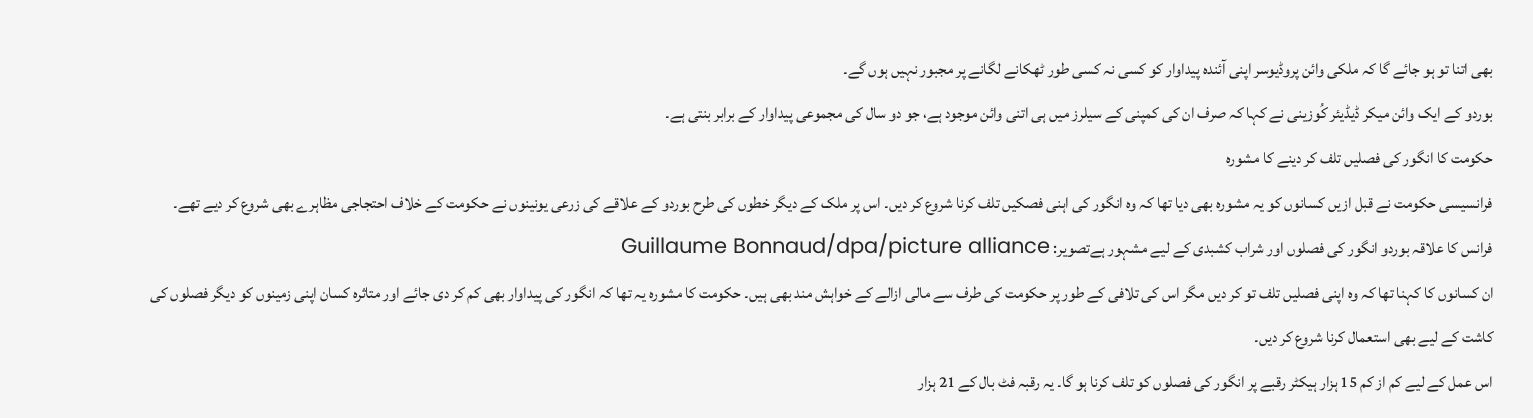بھی اتنا تو ہو جائے گا کہ ملکی وائن پروڈیوسر اپنی آئندہ پیداوار کو کسی نہ کسی طور ٹھکانے لگانے پر مجبور نہیں ہوں گے۔
بوردو کے ایک وائن میکر ڈیڈیئر کُوزینی نے کہا کہ صرف ان کی کمپنی کے سیلرز میں ہی اتنی وائن موجود ہے، جو دو سال کی مجموعی پیداوار کے برابر بنتی ہے۔
حکومت کا انگور کی فصلیں تلف کر دینے کا مشورہ
فرانسیسی حکومت نے قبل ازیں کسانوں کو یہ مشورہ بھی دیا تھا کہ وہ انگور کی اہنی فصکیں تلف کرنا شروع کر دیں۔ اس پر ملک کے دیگر خطوں کی طرح بوردو کے علاقے کی زرعی یونینوں نے حکومت کے خلاف احتجاجی مظاہرے بھی شروع کر دیے تھے۔
فرانس کا علاقہ بوردو انگور کی فصلوں اور شراب کشبدی کے لیے مشہور ہےتصویر: Guillaume Bonnaud/dpa/picture alliance
ان کسانوں کا کہنا تھا کہ وہ اپنی فصلیں تلف تو کر دیں مگر اس کی تلافی کے طور پر حکومت کی طرف سے مالی ازالے کے خواہش مند بھی ہیں۔ حکومت کا مشورہ یہ تھا کہ انگور کی پیداوار بھی کم کر دی جائے اور متاثرہ کسان اپنی زمینوں کو دیگر فصلوں کی کاشت کے لیے بھی استعمال کرنا شروع کر دیں۔
اس عمل کے لیے کم از کم 15 ہزار ہیکٹر رقبے پر انگور کی فصلوں کو تلف کرنا ہو گا۔ یہ رقبہ فٹ بال کے 21 ہزار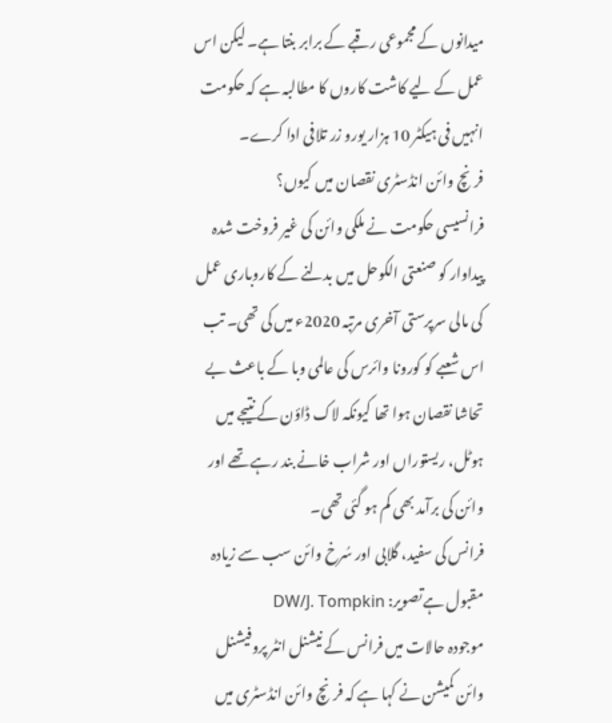میدانوں کے مجموعی رقبے کے برابر بنتا ہے۔ لیکن اس عمل کے لیے کاشت کاروں کا مطالبہ ہے کہ حکومت انہیں فی ہیکٹر 10 ہزار یورو زر تلافی ادا کرے۔
فرنچ وائن انڈسٹری نقصان میں کیوں؟
فرانسیسی حکومت نے ملکی وائن کی غیر فروخت شدہ پیداوار کو صنعتی الکوحل میں بدلنے کے کاروباری عمل کی مالی سرپرستی آخری مرتبہ 2020ء میں کی تھی۔ تب اس شعبے کو کورونا وائرس کی عالمی وبا کے باعث بے تحاشا نقصان ہوا تھا کیونکہ لاک ڈاؤن کے نتیجے میں ہوٹل، ریستوراں اور شراب خانے بند رہے تھے اور وائن کی برآمد بھی کم ہو گئی تھی۔
فرانس کی سفید، گلابی اور سُرخ وائن سب سے زیادہ مقبول ہےتصویر: DW/J. Tompkin
موجودہ حالات میں فرانس کے نیشنل انٹر پروفیشنل وائن کمیشن نے کہا ہے کہ فرنچ وائن انڈسٹری میں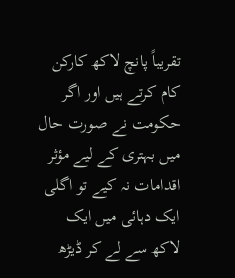تقریباً پانچ لاکھ کارکن کام کرتے ہیں اور اگر حکومت نے صورت حال میں بہتری کے لیے مؤثر اقدامات نہ کیے تو اگلی ایک دہائی میں ایک لاکھ سے لے کر ڈیڑھ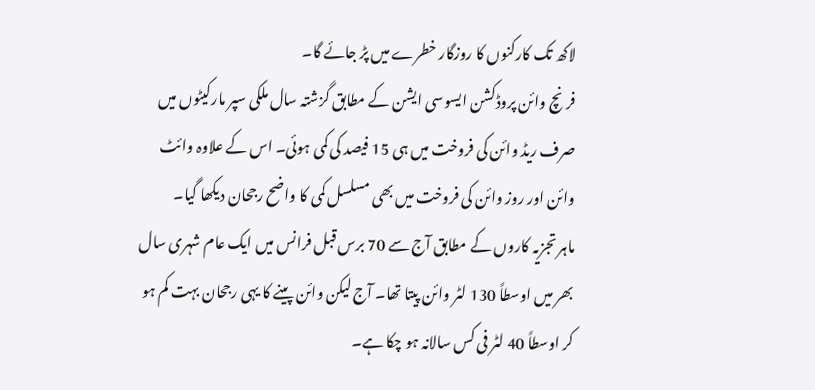لاکھ تک کارکنوں کا روزگار خطرے میں پڑ جائے گا۔
فرنچ وائن پروڈکشن ایسوسی ایشن کے مطابق گزشتہ سال ملکی سپر مارکیٹوں میں صرف ریڈ وائن کی فروخت میں ہی 15 فیصد کی کمی ہوئی۔ اس کے علاوہ وائٹ وائن اور روز وائن کی فروخت میں بھی مسلسل کمی کا واضح رجحان دیکھا گیا۔
ماہر تجزیہ کاروں کے مطابق آج سے 70 برس قبل فرانس میں ایک عام شہری سال بھر میں اوسطاً 130 لٹر وائن پیتا تھا۔ آج لیکن وائن پینے کا یہی رجحان بہت کم ہو کر اوسطاً 40 لٹر فی کس سالانہ ہو چکا ہے۔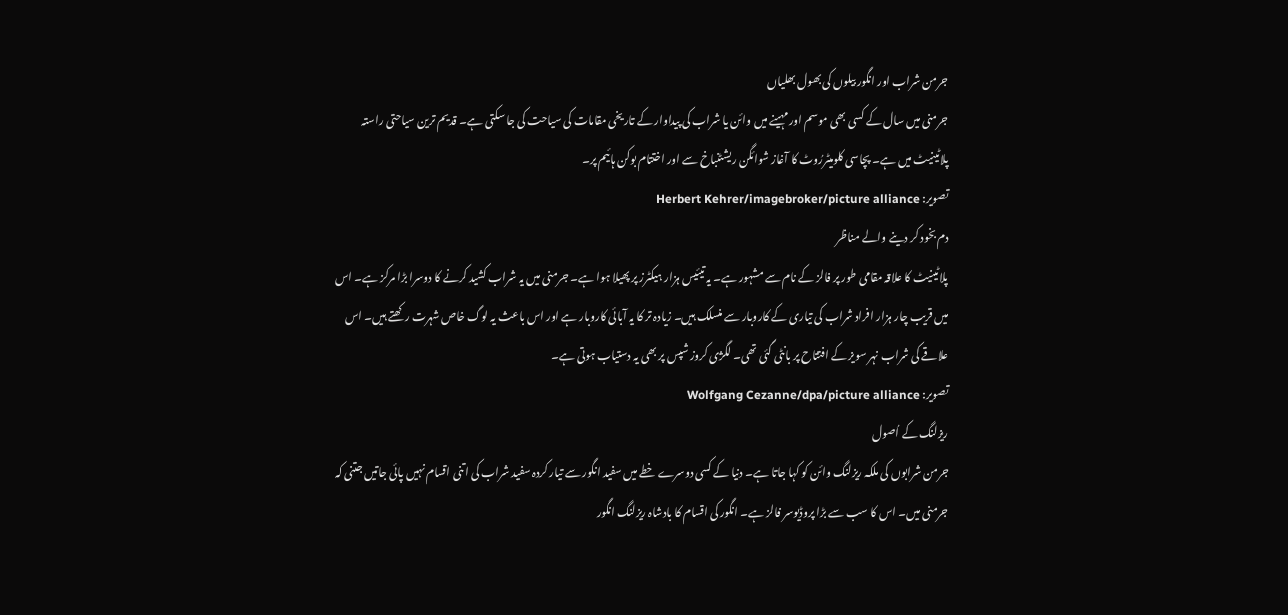جرمن شراب اور انگور بیلوں کی بھول بھلیاں
جرمنی میں سال کے کسی بھی موسم اور مہینے میں وائن یا شراب کی پیداوار کے تاریخی مقامات کی سیاحت کی جا سکتی ہے۔ قدیم ترین سیاحتی راستہ پلاٹینیٹ میں ہے۔ پچاسی کلومیٹررُوٹ کا آغاز شوائگن ریشٹنباخ سے اور اختتام بوکن ہائیم پر۔
تصویر: Herbert Kehrer/imagebroker/picture alliance
دم بخود کر دینے والے مناظر
پلاٹینیٹ کا علاقہ مقامی طور پر فالز کے نام سے مشہور ہے۔ یہ تیئیس ہزار ہیکٹرز پر پھیلا ہوا ہے۔ جرمنی میں یہ شراب کشید کرنے کا دوسرا بڑا مرکز ہے۔ اس میں قریب چار ہزار افراد شراب کی تیاری کے کاروبار سے منسلک ہیں۔ زیادہ تر کا یہ آبائی کاروبار ہے اور اس باعث یہ لوگ خاص شہرت رکھتے ہیں۔ اس علاقے کی شراب نہر سویز کے افتتاح پر بانٹی گئی تھی۔ لگژی کروز شپس پر بھی یہ دستیاب ہوتی ہے۔
تصویر: Wolfgang Cezanne/dpa/picture alliance
ریزلنگ کے اُصول
جرمن شرابوں کی ملکہ ریزلنگ وائن کو کہا جاتا ہے۔ دنیا کے کسی دوسرے خطے میں سفید انگور سے تیار کردہ سفید شراب کی اتنی اقسام نہیں پائی جاتیں جتنی کہ جرمنی میں۔ اس کا سب سے بڑا پروڈیوسر فالز ہے۔ انگور کی اقسام کا بادشاہ ریزلنگ انگور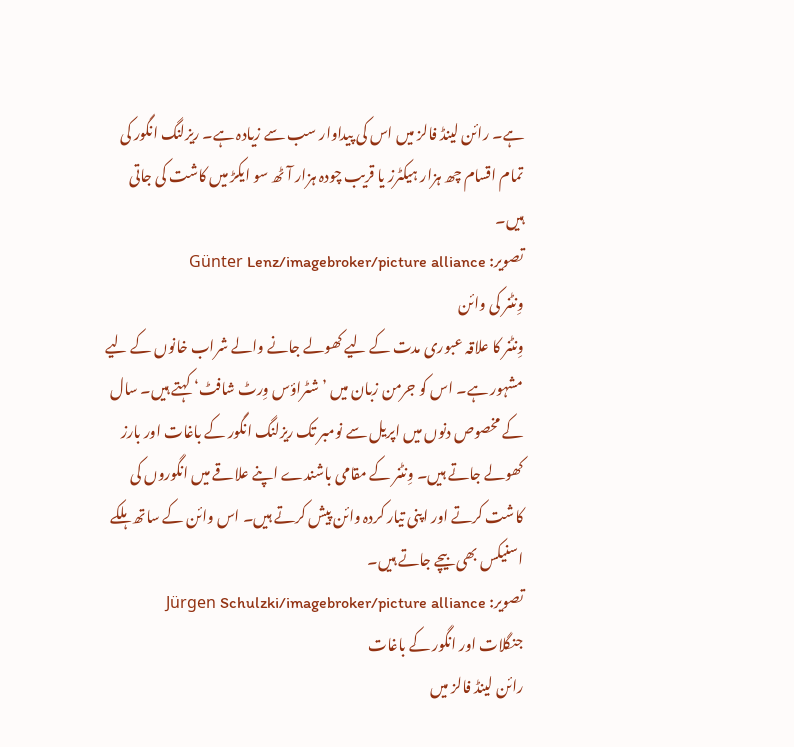ہے۔ رائن لینڈ فالز میں اس کی پیداوار سب سے زیادہ ہے۔ ریزلنگ انگور کی تمام اقسام چھ ہزار ہیکٹرز یا قریب چودہ ہزار آٹھ سو ایکڑ میں کاشت کی جاتی ہیں۔
تصویر: Günter Lenz/imagebroker/picture alliance
وِنٹنر کی وائن
وِنٹنر کا علاقہ عبوری مدت کے لیے کھولے جانے والے شراب خانوں کے لیے مشہور ہے۔ اس کو جرمن زبان میں ’شٹراؤس وِرٹ شافٹ‘ کہتے ہیں۔ سال کے مخصوص دنوں میں اپریل سے نومبر تک ریزلنگ انگور کے باغات اور بارز کھولے جاتے ہیں۔ وِنٹنر کے مقامی باشندے اپنے علاقے میں انگوروں کی کاشت کرتے اور اپنی تیار کردہ وائن پیش کرتے ہیں۔ اس وائن کے ساتھ ہلکے اسنیکس بھی بیچے جاتے ہیں۔
تصویر: Jürgen Schulzki/imagebroker/picture alliance
جنگلات اور انگور کے باغات
رائن لینڈ فالز میں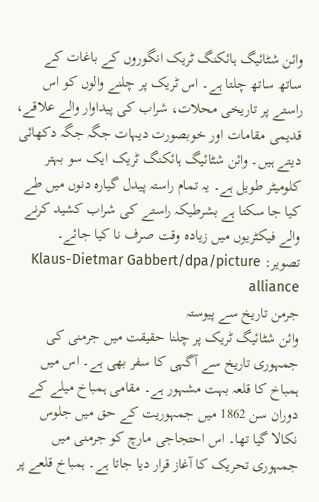وائن شٹائیگ ہائکنگ ٹریک انگوروں کے باغات کے ساتھ ساتھ چلتا ہے۔ اس ٹریک پر چلنے والوں کو اس راستے پر تاریخی محلات، شراب کی پیداوار والے علاقے، قدیمی مقامات اور خوبصورت دیہات جگہ جگہ دکھائی دیتے ہیں۔ وائن شٹائیگ ہائکنگ ٹریک ایک سو بہتر کلومیٹر طویل ہے۔ یہ تمام راستہ پیدل گیارہ دنوں میں طے کیا جا سکتا ہے بشرطیکہ راستے کی شراب کشید کرنے والے فیکٹریوں میں زیادہ وقت صرف نا کیا جائے۔
تصویر: Klaus-Dietmar Gabbert/dpa/picture alliance
جرمن تاریخ سے پیوستہ
وائن شٹائیگ ٹریک پر چلنا حقیقت میں جرمنی کی جمہوری تاریخ سے آگہی کا سفر بھی ہے۔ اس میں ہمباخ کا قلعہ بہت مشہور ہے۔ مقامی ہمباخ میلے کے دوران سن 1862 میں جمہوریت کے حق میں جلوس نکالا گیا تھا۔ اس احتجاجی مارچ کو جرمنی میں جمہوری تحریک کا آغاز قرار دیا جاتا ہے۔ ہمباخ قلعے پر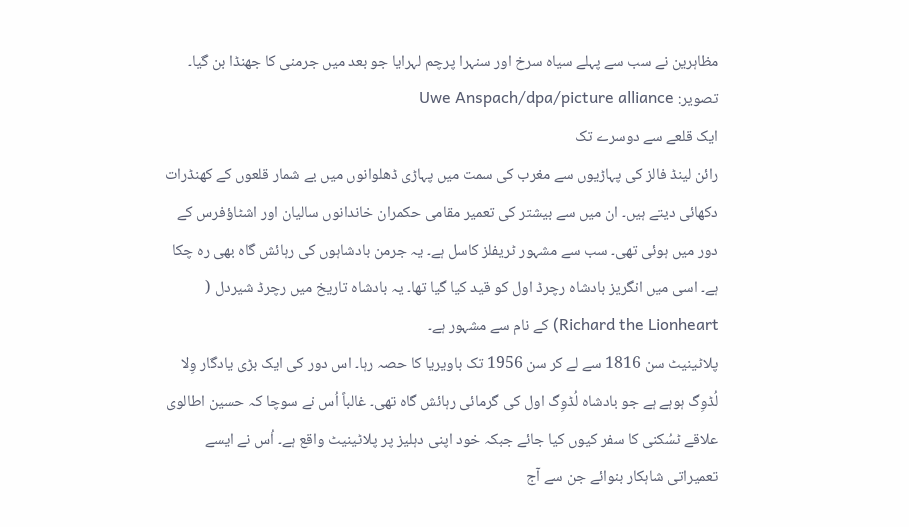مظاہرین نے سب سے پہلے سیاہ سرخ اور سنہرا پرچم لہرایا جو بعد میں جرمنی کا جھنڈا بن گیا۔
تصویر: Uwe Anspach/dpa/picture alliance
ایک قلعے سے دوسرے تک
رائن لینڈ فالز کی پہاڑیوں سے مغرب کی سمت میں پہاڑی ڈھلوانوں میں بے شمار قلعوں کے کھنڈرات دکھائی دیتے ہیں۔ ان میں سے بیشتر کی تعمیر مقامی حکمران خاندانوں سالیان اور اشٹاؤفرس کے دور میں ہوئی تھی۔ سب سے مشہور ٹریفلز کاسل ہے۔ یہ جرمن بادشاہوں کی رہائش گاہ بھی رہ چکا ہے۔ اسی میں انگریز بادشاہ رچرڈ اول کو قید کیا گیا تھا۔ یہ بادشاہ تاریخ میں رچرڈ شیردل ( Richard the Lionheart) کے نام سے مشہور ہے۔
پلاٹینیٹ سن 1816 سے لے کر سن 1956 تک باویریا کا حصہ رہا۔ اس دور کی ایک بڑی یادگار وِلا لُڈوِگ ہوہے ہے جو بادشاہ لُڈوِگ اول کی گرمائی رہائش گاہ تھی۔ غالباً اُس نے سوچا کہ حسین اطالوی علاقے ٹسُکنی کا سفر کیوں کیا جائے جبکہ خود اپنی دہلیز پر پلاٹینیٹ واقع ہے۔ اُس نے ایسے تعمیراتی شاہکار بنوائے جن سے آج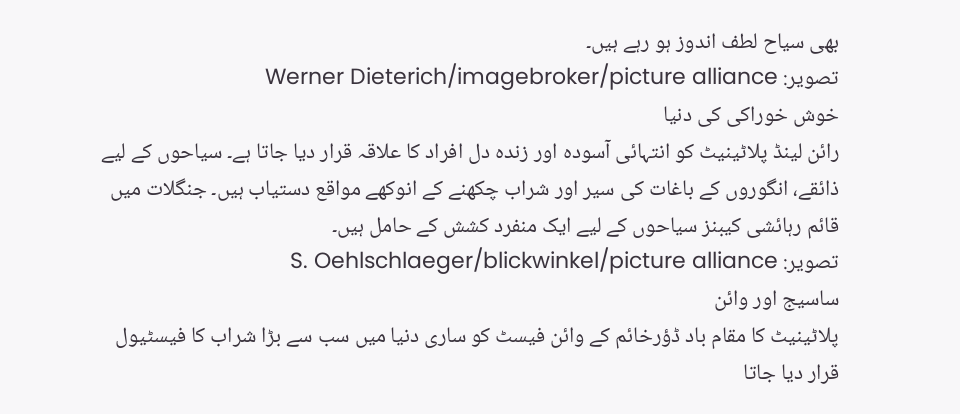بھی سیاح لطف اندوز ہو رہے ہیں۔
تصویر: Werner Dieterich/imagebroker/picture alliance
خوش خوراکی کی دنیا
رائن لینڈ پلاٹینیٹ کو انتہائی آسودہ اور زندہ دل افراد کا علاقہ قرار دیا جاتا ہے۔ سیاحوں کے لیے ذائقے، انگوروں کے باغات کی سیر اور شراب چکھنے کے انوکھے مواقع دستیاب ہیں۔ جنگلات میں قائم رہائشی کیبنز سیاحوں کے لیے ایک منفرد کشش کے حامل ہیں۔
تصویر: S. Oehlschlaeger/blickwinkel/picture alliance
ساسیج اور وائن
پلاٹینیٹ کا مقام باد ڈؤرخائم کے وائن فیسٹ کو ساری دنیا میں سب سے بڑا شراب کا فیسٹیول قرار دیا جاتا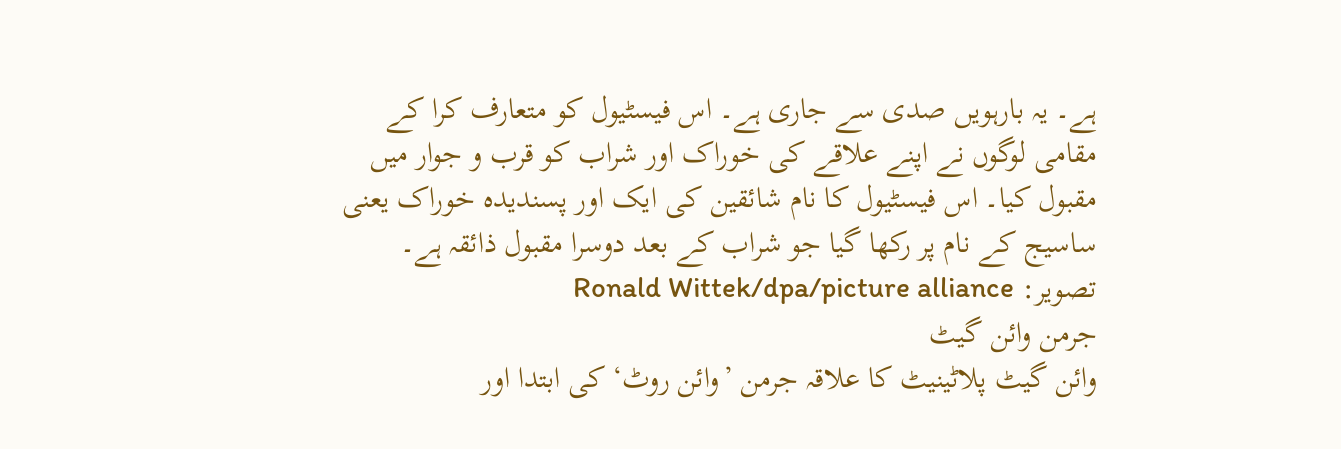ہے۔ یہ بارہویں صدی سے جاری ہے۔ اس فیسٹیول کو متعارف کرا کے مقامی لوگوں نے اپنے علاقے کی خوراک اور شراب کو قرب و جوار میں مقبول کیا۔ اس فیسٹیول کا نام شائقین کی ایک اور پسندیدہ خوراک یعنی ساسیج کے نام پر رکھا گیا جو شراب کے بعد دوسرا مقبول ذائقہ ہے۔
تصویر: Ronald Wittek/dpa/picture alliance
جرمن وائن گیٹ
وائن گیٹ پلاٹینیٹ کا علاقہ جرمن ’وائن روٹ‘ کی ابتدا اور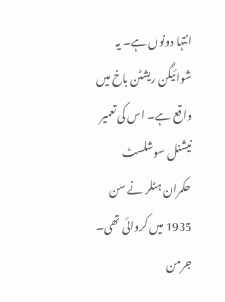انتہا دونوں ہے۔ یہ شوائیگن ریشٹن باخ میں واقع ہے۔ اس کی تعمیر نیشنل سوشلسٹ حکمران ہٹلر نے سن 1935 میں کروائی تھی۔ جرمن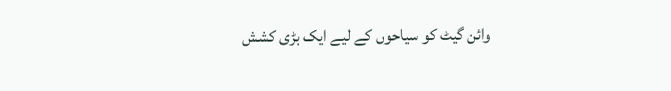وائن گیٹ کو سیاحوں کے لیے ایک بڑی کشش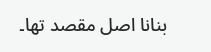بنانا اصل مقصد تھا۔